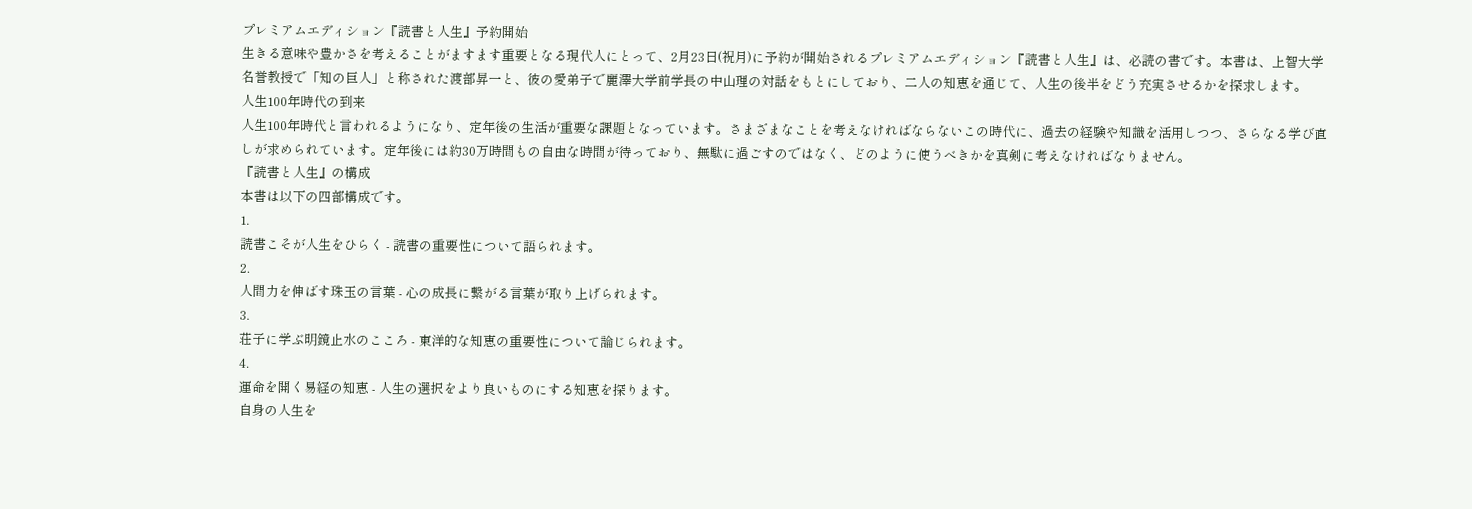プレミアムエディション『読書と人生』予約開始
生きる意味や豊かさを考えることがますます重要となる現代人にとって、2月23日(祝月)に予約が開始されるプレミアムエディション『読書と人生』は、必読の書です。本書は、上智大学名誉教授で「知の巨人」と称された渡部昇一と、彼の愛弟子で麗澤大学前学長の中山理の対話をもとにしており、二人の知恵を通じて、人生の後半をどう充実させるかを探求します。
人生100年時代の到来
人生100年時代と言われるようになり、定年後の生活が重要な課題となっています。さまざまなことを考えなければならないこの時代に、過去の経験や知識を活用しつつ、さらなる学び直しが求められています。定年後には約30万時間もの自由な時間が待っており、無駄に過ごすのではなく、どのように使うべきかを真剣に考えなければなりません。
『読書と人生』の構成
本書は以下の四部構成です。
1.
読書こそが人生をひらく - 読書の重要性について語られます。
2.
人間力を伸ばす珠玉の言葉 - 心の成長に繋がる言葉が取り上げられます。
3.
荘子に学ぶ明鏡止水のこころ - 東洋的な知恵の重要性について論じられます。
4.
運命を開く易経の知恵 - 人生の選択をより良いものにする知恵を探ります。
自身の人生を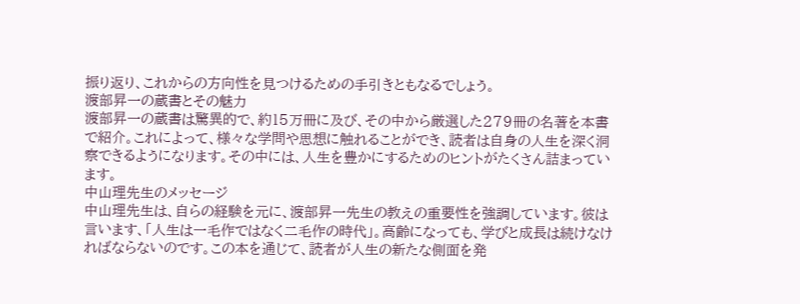振り返り、これからの方向性を見つけるための手引きともなるでしょう。
渡部昇一の蔵書とその魅力
渡部昇一の蔵書は驚異的で、約15万冊に及び、その中から厳選した279冊の名著を本書で紹介。これによって、様々な学問や思想に触れることができ、読者は自身の人生を深く洞察できるようになります。その中には、人生を豊かにするためのヒントがたくさん詰まっています。
中山理先生のメッセージ
中山理先生は、自らの経験を元に、渡部昇一先生の教えの重要性を強調しています。彼は言います、「人生は一毛作ではなく二毛作の時代」。高齢になっても、学びと成長は続けなければならないのです。この本を通じて、読者が人生の新たな側面を発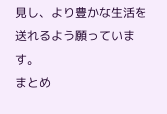見し、より豊かな生活を送れるよう願っています。
まとめ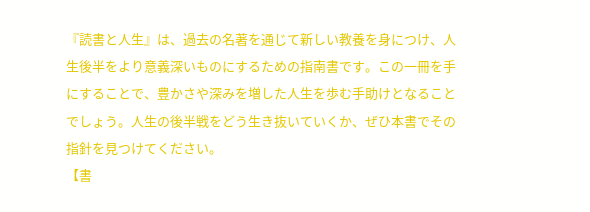『読書と人生』は、過去の名著を通じて新しい教養を身につけ、人生後半をより意義深いものにするための指南書です。この一冊を手にすることで、豊かさや深みを増した人生を歩む手助けとなることでしょう。人生の後半戦をどう生き抜いていくか、ぜひ本書でその指針を見つけてください。
【書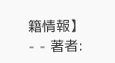籍情報】
- - 著者: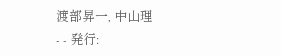渡部昇一, 中山理
- - 発行: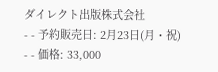ダイレクト出版株式会社
- - 予約販売日: 2月23日(月・祝)
- - 価格: 33,000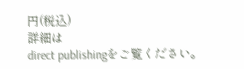円(税込)
詳細は
direct publishingをご覧ください。